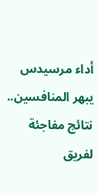أداء مرسيدس يبهر المنافسين.. نتائج مفاجئة لفريق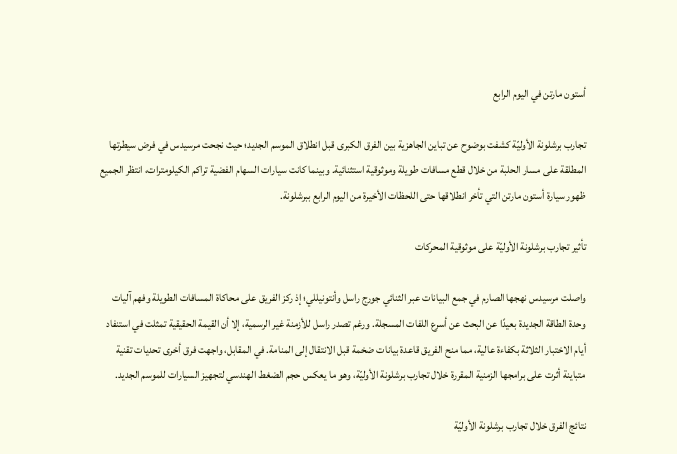أستون مارتن في اليوم الرابع

تجارب برشلونة الأوليّة كشفت بوضوح عن تباين الجاهزية بين الفرق الكبرى قبل انطلاق الموسم الجديد؛ حيث نجحت مرسيدس في فرض سيطرتها المطلقة على مسار الحلبة من خلال قطع مسافات طويلة وموثوقية استثنائية. وبينما كانت سيارات السهام الفضية تراكم الكيلومترات، انتظر الجميع ظهور سيارة أستون مارتن التي تأخر انطلاقها حتى اللحظات الأخيرة من اليوم الرابع ببرشلونة.

تأثير تجارب برشلونة الأوليّة على موثوقية المحركات

واصلت مرسيدس نهجها الصارم في جمع البيانات عبر الثنائي جورج راسل وأنتونيللي؛ إذ ركز الفريق على محاكاة المسافات الطويلة وفهم آليات وحدة الطاقة الجديدة بعيدًا عن البحث عن أسرع اللفات المسجلة. ورغم تصدر راسل للأزمنة غير الرسمية، إلا أن القيمة الحقيقية تمثلت في استنفاد أيام الاختبار الثلاثة بكفاءة عالية، مما منح الفريق قاعدة بيانات ضخمة قبل الانتقال إلى المنامة. في المقابل، واجهت فرق أخرى تحديات تقنية متباينة أثرت على برامجها الزمنية المقررة خلال تجارب برشلونة الأوليّة، وهو ما يعكس حجم الضغط الهندسي لتجهيز السيارات للموسم الجديد.

نتائج الفرق خلال تجارب برشلونة الأوليّة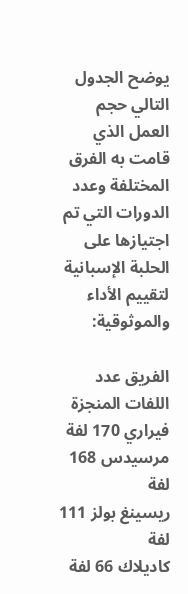يوضح الجدول التالي حجم العمل الذي قامت به الفرق المختلفة وعدد الدورات التي تم اجتيازها على الحلبة الإسبانية لتقييم الأداء والموثوقية:

الفريق عدد اللفات المنجزة
فيراري 170 لفة
مرسيدس 168 لفة
ريسينغ بولز 111 لفة
كاديلاك 66 لفة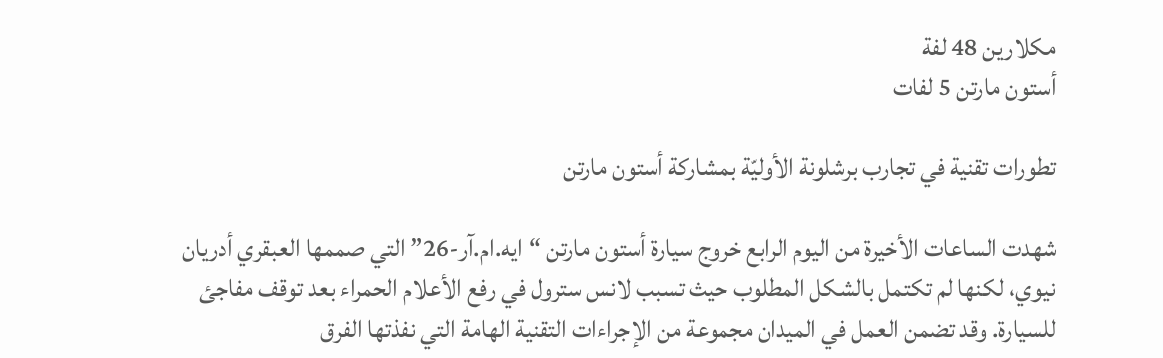مكلارين 48 لفة
أستون مارتن 5 لفات

تطورات تقنية في تجارب برشلونة الأوليّة بمشاركة أستون مارتن

شهدت الساعات الأخيرة من اليوم الرابع خروج سيارة أستون مارتن “ايه.ام.آر-26” التي صممها العبقري أدريان نيوي، لكنها لم تكتمل بالشكل المطلوب حيث تسبب لانس سترول في رفع الأعلام الحمراء بعد توقف مفاجئ للسيارة. وقد تضمن العمل في الميدان مجموعة من الإجراءات التقنية الهامة التي نفذتها الفرق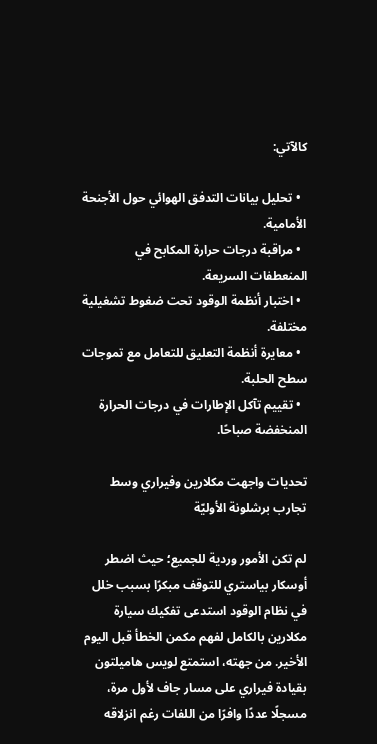كالآتي:

  • تحليل بيانات التدفق الهوائي حول الأجنحة الأمامية.
  • مراقبة درجات حرارة المكابح في المنعطفات السريعة.
  • اختبار أنظمة الوقود تحت ضغوط تشغيلية مختلفة.
  • معايرة أنظمة التعليق للتعامل مع تموجات سطح الحلبة.
  • تقييم تآكل الإطارات في درجات الحرارة المنخفضة صباحًا.

تحديات واجهت مكلارين وفيراري وسط تجارب برشلونة الأوليّة

لم تكن الأمور وردية للجميع؛ حيث اضطر أوسكار بياستري للتوقف مبكرًا بسبب خلل في نظام الوقود استدعى تفكيك سيارة مكلارين بالكامل لفهم مكمن الخطأ قبل اليوم الأخير. من جهته، استمتع لويس هاميلتون بقيادة فيراري على مسار جاف لأول مرة، مسجلًا عددًا وافرًا من اللفات رغم انزلاقه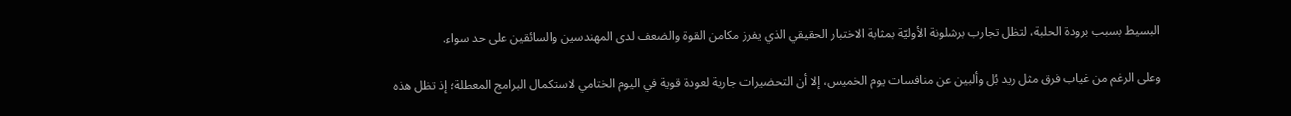البسيط بسبب برودة الحلبة، لتظل تجارب برشلونة الأوليّة بمثابة الاختبار الحقيقي الذي يفرز مكامن القوة والضعف لدى المهندسين والسائقين على حد سواء.

وعلى الرغم من غياب فرق مثل ريد بُل وألبين عن منافسات يوم الخميس، إلا أن التحضيرات جارية لعودة قوية في اليوم الختامي لاستكمال البرامج المعطلة؛ إذ تظل هذه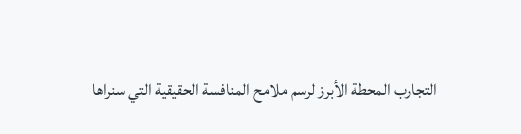التجارب المحطة الأبرز لرسم ملامح المنافسة الحقيقية التي سنراها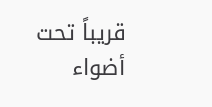قريباً تحت أضواء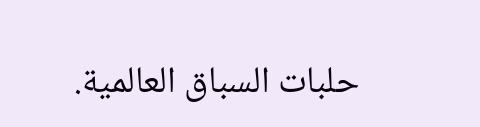حلبات السباق العالمية.